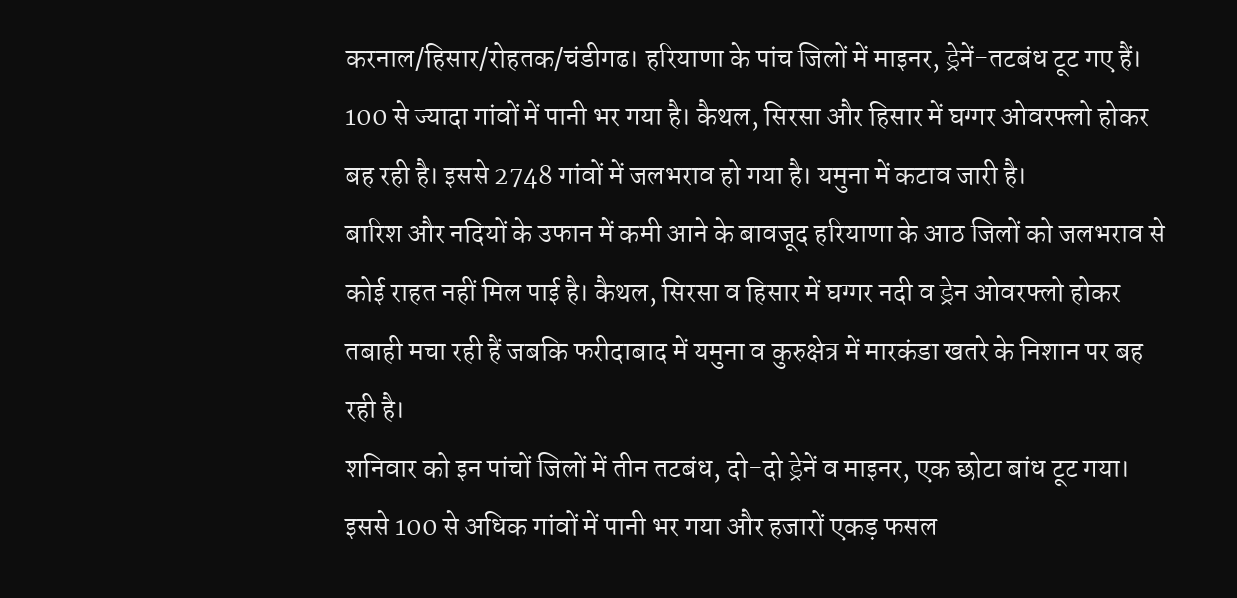करनाल/हिसार/रोहतक/चंडीगढ। हरियाणा के पांच जिलों में माइनर, ड्रेनें-तटबंध टूट गए हैं। 100 से ज्यादा गांवों में पानी भर गया है। कैथल, सिरसा और हिसार में घग्गर ओवरफ्लो होकर बह रही है। इससे 2748 गांवों में जलभराव हो गया है। यमुना में कटाव जारी है।
बारिश और नदियों के उफान में कमी आने के बावजूद हरियाणा के आठ जिलों को जलभराव से कोई राहत नहीं मिल पाई है। कैथल, सिरसा व हिसार में घग्गर नदी व ड्रेन ओवरफ्लो होकर तबाही मचा रही हैं जबकि फरीदाबाद में यमुना व कुरुक्षेत्र में मारकंडा खतरे के निशान पर बह रही है।
शनिवार को इन पांचों जिलों में तीन तटबंध, दो-दो ड्रेनें व माइनर, एक छोटा बांध टूट गया। इससे 100 से अधिक गांवों में पानी भर गया और हजारों एकड़ फसल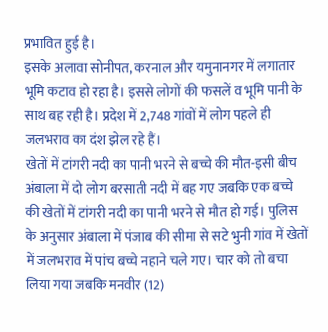प्रभावित हुई है।
इसके अलावा सोनीपत, करनाल और यमुनानगर में लगातार भूमि कटाव हो रहा है। इससे लोगों की फसलें व भूमि पानी के साथ बह रही है। प्रदेश में 2,748 गांवों में लोग पहले ही जलभराव का दंश झेल रहे हैं।
खेतों में टांगरी नदी का पानी भरने से बच्चे की मौत-इसी बीच अंबाला में दो लोग बरसाती नदी में बह गए जबकि एक बच्चे की खेतों में टांगरी नदी का पानी भरने से मौत हो गई। पुलिस के अनुसार अंबाला में पंजाब की सीमा से सटे भुनी गांव में खेतों में जलभराव में पांच बच्चे नहाने चले गए। चार को तो बचा लिया गया जबकि मनवीर (12)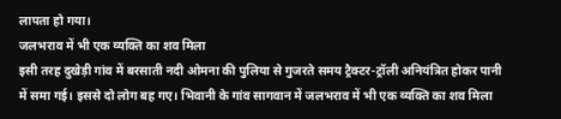लापता हो गया।
जलभराव में भी एक व्यक्ति का शव मिला
इसी तरह दुखेड़ी गांव में बरसाती नदी ओमना की पुलिया से गुजरते समय ट्रैक्टर-ट्रॉली अनियंत्रित होकर पानी में समा गई। इससे दो लोग बह गए। भिवानी के गांव सागवान में जलभराव में भी एक व्यक्ति का शव मिला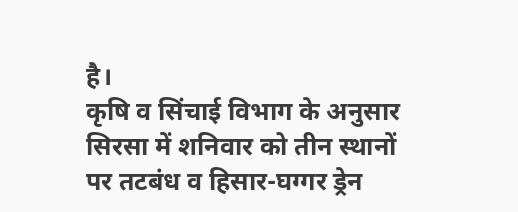है।
कृषि व सिंचाई विभाग के अनुसार सिरसा में शनिवार को तीन स्थानों पर तटबंध व हिसार-घग्गर ड्रेन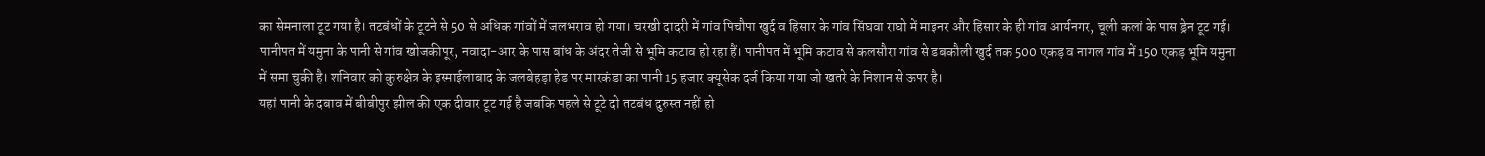का सेमनाला टूट गया है। तटबंधों के टूटने से 50 से अधिक गांवों में जलभराव हो गया। चरखी दादरी में गांव पिचौपा खुर्द व हिसार के गांव सिंघवा राघो में माइनर और हिसार के ही गांव आर्यनगर, चूली कलां के पास ड्रेन टूट गई।
पानीपत में यमुना के पानी से गांव खोजकीपूर, नवादा-आर के पास बांध के अंदर तेजी से भूमि कटाव हो रहा हैं। पानीपत में भूमि कटाव से कलसौरा गांव से डबकौली खुर्द तक 500 एकड़ व नागल गांव में 150 एकड़ भूमि यमुना में समा चुकी है। शनिवार को कुरुक्षेत्र के इस्माईलाबाद के जलबेहड़ा हेड पर मारकंडा का पानी 15 हजार क्यूसेक दर्ज किया गया जो खतरे के निशान से ऊपर है।
यहां पानी के दबाव में बीबीपुर झील की एक दीवार टूट गई है जबकि पहले से टूटे दो तटबंध दुरुस्त नहीं हो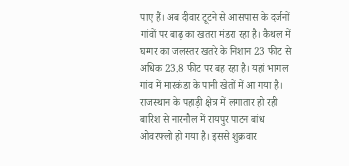पाए हैं। अब दीवार टूटने से आसपास के दर्जनों गांवों पर बाढ़ का खतरा मंडरा रहा है। कैथल में घग्गर का जलस्तर खतरे के निशान 23 फीट से अधिक 23.8 फीट पर बह रहा है। यहां भागल गांव में मारकंडा के पानी खेतों में आ गया है।
राजस्थान के पहाड़ी क्षेत्र में लगातार हो रही बारिश से नारनौल में रायपुर पाटन बांध ओवरफ्लो हो गया है। इससे शुक्रवार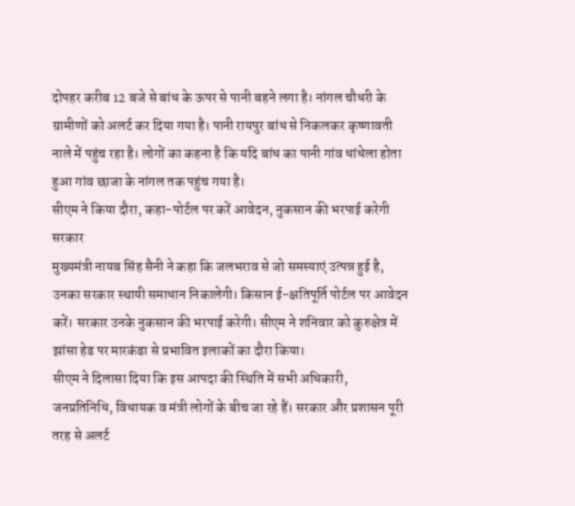दोपहर करीब 12 बजे से बांध के ऊपर से पानी बहने लगा है। नांगल चौधरी के ग्रामीणों को अलर्ट कर दिया गया है। पानी रायपुर बांध से निकलकर कृष्णावती नाले में पहुंच रहा है। लोगों का कहना है कि यदि बांध का पानी गांव धांधेला होता हुआ गांव छाजा के नांगल तक पहुंच गया है।
सीएम ने किया दौरा, कहा-पोर्टल पर करें आवेदन, नुकसान की भरपाई करेगी सरकार
मुख्यमंत्री नायब सिंह सैनी ने कहा कि जलभराव से जो समस्याएं उत्पन्न हुई है, उनका सरकार स्थायी समाधान निकालेगी। किसान ई-क्षतिपूर्ति पोर्टल पर आवेदन करें। सरकार उनके नुकसान की भरपाई करेगी। सीएम ने शनिवार को कुरुक्षेत्र में झांसा हेड पर मारकंडा से प्रभावित इलाकों का दौरा किया।
सीएम ने दिलासा दिया कि इस आपदा की स्थिति में सभी अधिकारी, जनप्रतिनिधि, विधायक व मंत्री लोगों के बीच जा रहे हैं। सरकार और प्रशासन पूरी तरह से अलर्ट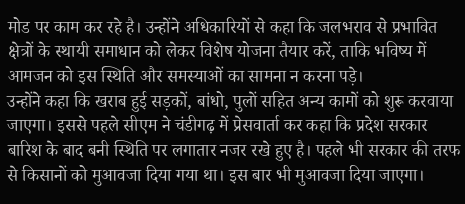मोड पर काम कर रहे है। उन्होंने अधिकारियों से कहा कि जलभराव से प्रभावित क्षेत्रों के स्थायी समाधान को लेकर विशेष योजना तैयार करें, ताकि भविष्य में आमजन को इस स्थिति और समस्याओं का सामना न करना पड़े।
उन्होंने कहा कि खराब हुई सड़कों, बांधो, पुलों सहित अन्य कामों को शुरू करवाया जाएगा। इससे पहले सीएम ने चंडीगढ़ में प्रेसवार्ता कर कहा कि प्रदेश सरकार बारिश के बाद बनी स्थिति पर लगातार नजर रखे हुए है। पहले भी सरकार की तरफ से किसानों को मुआवजा दिया गया था। इस बार भी मुआवजा दिया जाएगा।